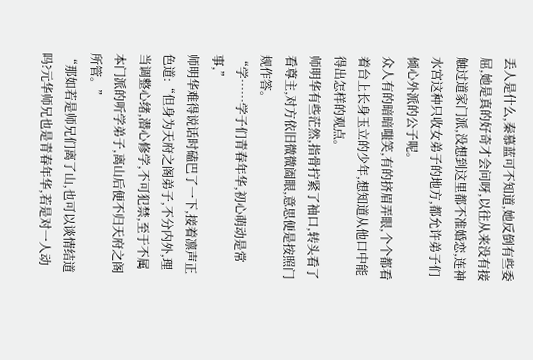丢人是什么,秦慕蓝可不知道,她反倒有些委屈,她是真的好奇才会问呀,以往从来没有接触过道家门派,没想到这里都不准婚恋,连神水宫这种只收女弟子的地方,都允许弟子们倾心外派的公子呢。
众人有的暗暗嗤笑,有的挤眉弄眼,个个都看着台上长身玉立的少年,想知道从他口中能得出怎样的观点。
师明华有些茫然,指骨拧紧了袖口,转头看了看尊主,对方依旧微微阖眼,意思便是按照门规作答。
“学……学子们青春年华,初心萌动是常事,”
师明华难得说话时磕巴了一下,接着凛声正色道:“但身为天府之阁弟子,不分内外,理当调整心绪,潜心修学,不可犯禁,至于不属本门派的听学弟子,离山后便不归天府之阁所管。”
“那如若是师兄们离了山,也可以谈情结道吗?元华师兄也是青春年华,若是对一人动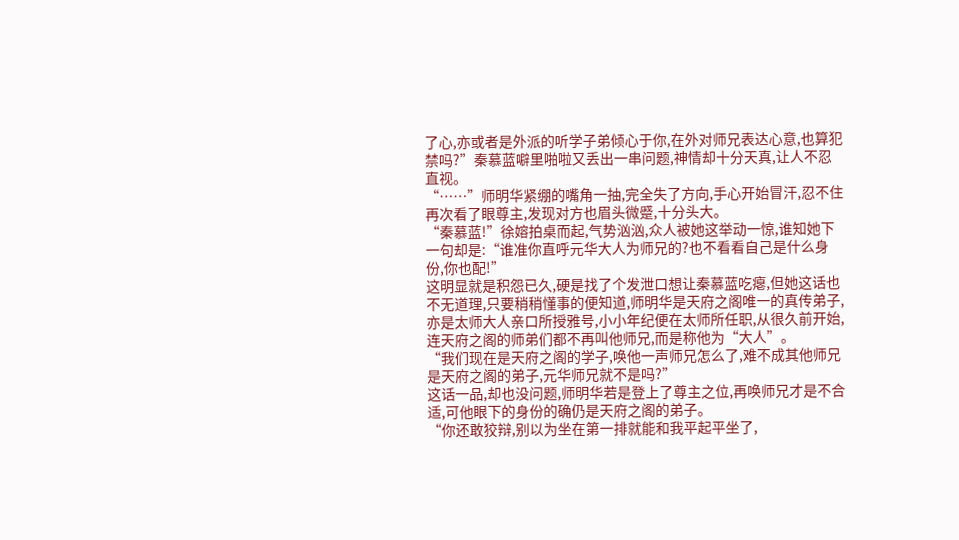了心,亦或者是外派的听学子弟倾心于你,在外对师兄表达心意,也算犯禁吗?”秦慕蓝噼里啪啦又丢出一串问题,神情却十分天真,让人不忍直视。
“……”师明华紧绷的嘴角一抽,完全失了方向,手心开始冒汗,忍不住再次看了眼尊主,发现对方也眉头微蹙,十分头大。
“秦慕蓝!”徐嫆拍桌而起,气势汹汹,众人被她这举动一惊,谁知她下一句却是:“谁准你直呼元华大人为师兄的?也不看看自己是什么身份,你也配!”
这明显就是积怨已久,硬是找了个发泄口想让秦慕蓝吃瘪,但她这话也不无道理,只要稍稍懂事的便知道,师明华是天府之阁唯一的真传弟子,亦是太师大人亲口所授雅号,小小年纪便在太师所任职,从很久前开始,连天府之阁的师弟们都不再叫他师兄,而是称他为“大人”。
“我们现在是天府之阁的学子,唤他一声师兄怎么了,难不成其他师兄是天府之阁的弟子,元华师兄就不是吗?”
这话一品,却也没问题,师明华若是登上了尊主之位,再唤师兄才是不合适,可他眼下的身份的确仍是天府之阁的弟子。
“你还敢狡辩,别以为坐在第一排就能和我平起平坐了,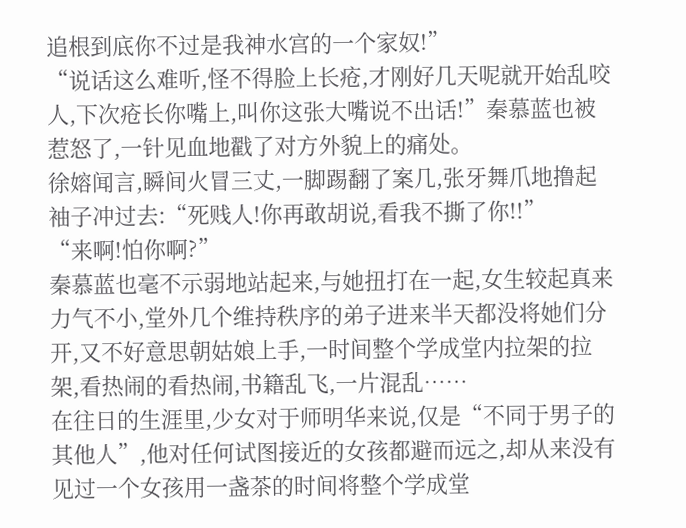追根到底你不过是我神水宫的一个家奴!”
“说话这么难听,怪不得脸上长疮,才刚好几天呢就开始乱咬人,下次疮长你嘴上,叫你这张大嘴说不出话!”秦慕蓝也被惹怒了,一针见血地戳了对方外貌上的痛处。
徐嫆闻言,瞬间火冒三丈,一脚踢翻了案几,张牙舞爪地撸起袖子冲过去:“死贱人!你再敢胡说,看我不撕了你!!”
“来啊!怕你啊?”
秦慕蓝也毫不示弱地站起来,与她扭打在一起,女生较起真来力气不小,堂外几个维持秩序的弟子进来半天都没将她们分开,又不好意思朝姑娘上手,一时间整个学成堂内拉架的拉架,看热闹的看热闹,书籍乱飞,一片混乱……
在往日的生涯里,少女对于师明华来说,仅是“不同于男子的其他人”,他对任何试图接近的女孩都避而远之,却从来没有见过一个女孩用一盏茶的时间将整个学成堂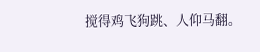搅得鸡飞狗跳、人仰马翻。